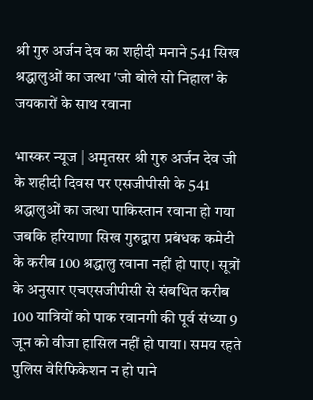श्री गुरु अर्जन देव का शहीदी मनाने 541 सिख श्रद्धालुओं का जत्था 'जो बोले सो निहाल' के जयकारों के साथ रवाना

भास्कर न्यूज | अमृतसर श्री गुरु अर्जन देव जी के शहीदी दिवस पर एसजीपीसी के 541 श्रद्धालुओं का जत्था पाकिस्तान रवाना हो गया जबकि हरियाणा सिख गुरुद्वारा प्रबंधक कमेटी के करीब 100 श्रद्धालु रवाना नहीं हो पाए। सूत्रों के अनुसार एचएसजीपीसी से संबधित करीब 100 यात्रियों को पाक रवानगी की पूर्व संध्या 9 जून को वीजा हासिल नहीं हो पाया। समय रहते पुलिस वेरिफिकेशन न हो पाने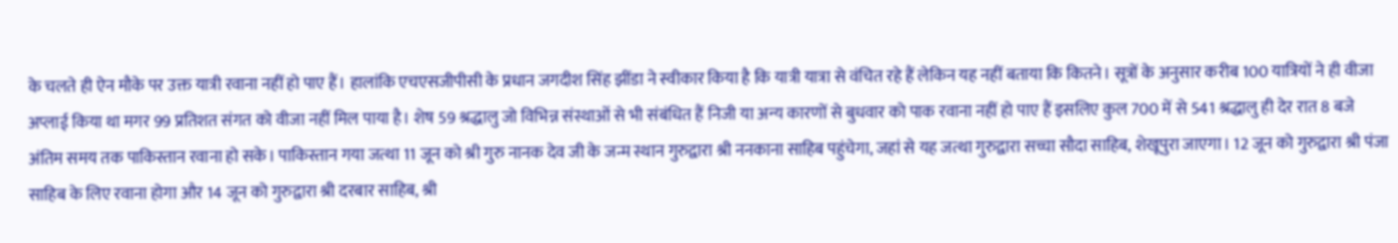के चलते ही ऐन मौके पर उक्त यात्री रवाना नहीं हो पाए हैं। हालांकि एचएसजीपीसी के प्रधान जगदीश सिंह झींडा ने स्वीकार किया है कि यात्री यात्रा से वंचित रहे हैं लेकिन यह नहीं बताया कि कितने। सूत्रों के अनुसार करीब 100 यात्रियों ने ही वीजा अप्लाई किया था मगर 99 प्रतिशत संगत को वीजा नहीं मिल पाया है। शेष 59 श्रद्धालु जो विभिन्न संस्थाओं से भी संबंधित हैं निजी या अन्य कारणों से बुधवार को पाक रवाना नहीं हो पाए हैं इसलिए कुल 700 में से 541 श्रद्धालु ही देर रात 8 बजे अंतिम समय तक पाकिस्तान रवाना हो सके। पाकिस्तान गया जत्था 11 जून को श्री गुरु नानक देव जी के जन्म स्थान गुरुद्वारा श्री ननकाना साहिब पहुंचेगा, जहां से यह जत्था गुरुद्वारा सच्चा सौदा साहिब, शेखूपुरा जाएगा। 12 जून को गुरुद्वारा श्री पंजा साहिब के लिए रवाना होगा और 14 जून को गुरुद्वारा श्री दरबार साहिब, श्री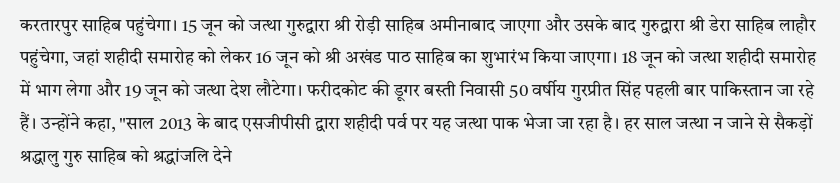करतारपुर साहिब पहुंचेगा। 15 जून को जत्था गुरुद्वारा श्री रोड़ी साहिब अमीनाबाद जाएगा और उसके बाद गुरुद्वारा श्री डेरा साहिब लाहौर पहुंचेगा, जहां शहीदी समारोह को लेकर 16 जून को श्री अखंड पाठ साहिब का शुभारंभ किया जाएगा। 18 जून को जत्था शहीदी समारोह में भाग लेगा और 19 जून को जत्था देश लौटेगा। फरीदकोट की डूगर बस्ती निवासी 50 वर्षीय गुरप्रीत सिंह पहली बार पाकिस्तान जा रहे हैं। उन्होंने कहा, "साल 2013 के बाद एसजीपीसी द्वारा शहीदी पर्व पर यह जत्था पाक भेजा जा रहा है। हर साल जत्था न जाने से सैकड़ों श्रद्धालु गुरु साहिब को श्रद्धांजलि देने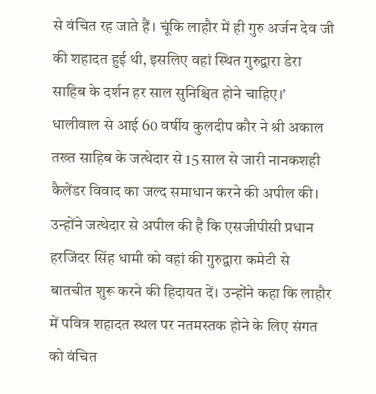से वंचित रह जाते हैं। चूंकि लाहौर में ही गुरु अर्जन देव जी की शहादत हुई थी, इसलिए वहां स्थित गुरुद्वारा डेरा साहिब के दर्शन हर साल सुनिश्चित होने चाहिए।’ धालीवाल से आई 60 वर्षीय कुलदीप कौर ने श्री अकाल तख्त साहिब के जत्थेदार से 15 साल से जारी नानकशही कैलेंडर विवाद का जल्द समाधान करने की अपील की। उन्होंने जत्थेदार से अपील की है कि एसजीपीसी प्रधान हरजिंदर सिंह धामी को वहां की गुरुद्वारा कमेटी से बातचीत शुरू करने की हिदायत दें। उन्होंने कहा कि लाहौर में पवित्र शहादत स्थल पर नतमस्तक होने के लिए संगत को वंचित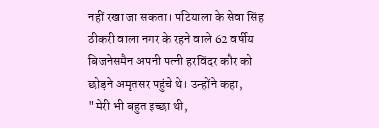नहीं रखा जा सकता। पटियाला के सेवा सिंह ठीकरी वाला नगर के रहने वाले 62 वर्षीय बिजनेसमैन अपनी पत्नी हरविंदर कौर को छोड़ने अमृतसर पहुंचे थे। उन्होंने कहा, "मेरी भी बहुत इच्छा थी,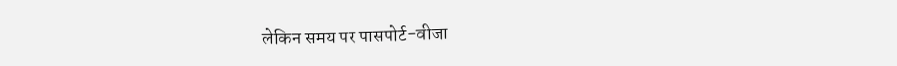लेकिन समय पर पासपोर्ट-वीजा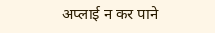अप्लाई न कर पाने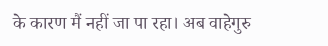के कारण मैं नहीं जा पा रहा। अब वाहेगुरु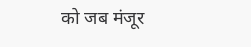को जब मंजूर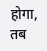होगा, तब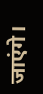जाएंगे।